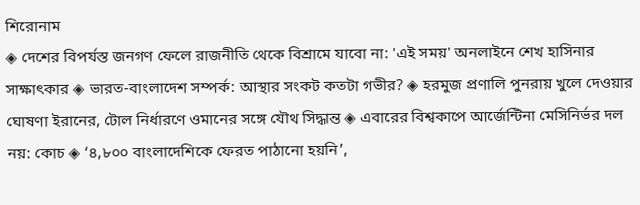শিরোনাম
◈ দে‌শের বিপর্যস্ত জনগণ ফে‌লে রাজনী‌তি থে‌কে বিশ্রা‌মে যা‌বো না: 'এই সময়' অনলাইনে শেখ হা‌সিনার সাক্ষাৎকার ◈ ভারত-বাংলাদেশ সম্পর্ক: আস্থার সংকট কতটা গভীর? ◈ হরমুজ প্রণালি পুনরায় খুলে দেওয়ার ঘোষণা ইরানের, টোল নির্ধারণে ওমানের সঙ্গে যৌথ সিদ্ধান্ত ◈ এবা‌রের বিশ্বকা‌পে আ‌র্জেন্টিনা মেসিনির্ভর দল নয়: কোচ ◈ ‘৪,৮০০ বাংলাদেশিকে ফেরত পাঠানো হয়নি’,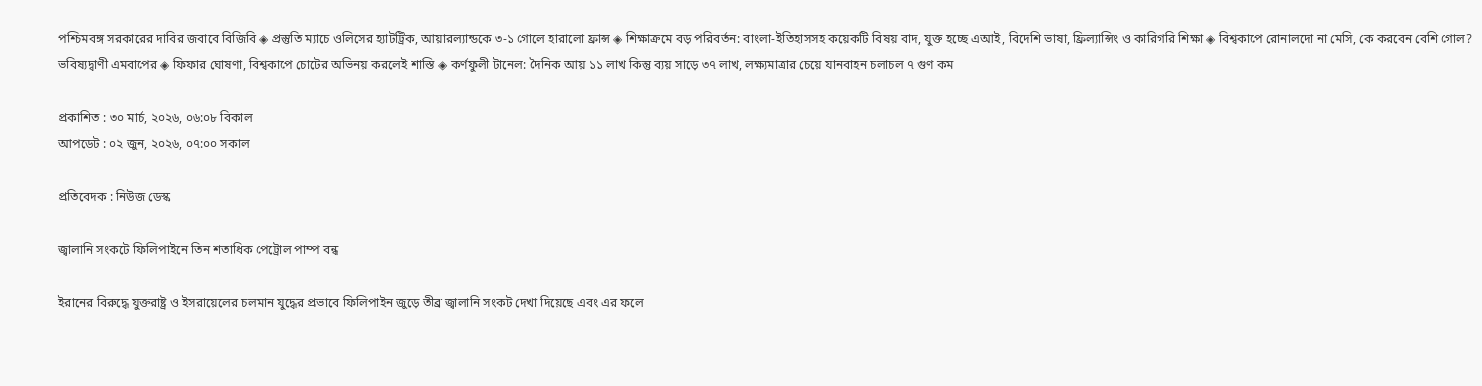পশ্চিমবঙ্গ সরকারের দাবির জবাবে বিজিবি ◈ প্রস্তু‌তি ম‌্যা‌চে ওলিসের হ্যাটট্রিক, আয়ারল‌্যান্ড‌কে ৩-১ গো‌লে হারা‌লো ফ্রান্স ◈ শিক্ষাক্রমে বড় পরিবর্তন: বাংলা-ইতিহাসসহ কয়েকটি বিষয় বাদ, যুক্ত হচ্ছে এআই, বিদেশি ভাষা, ফ্রিল্যান্সিং ও কারিগরি শিক্ষা ◈ বিশ্বকাপে রোনালদো না মেসি, কে করবেন বেশি গোল? ভবিষ্যদ্বাণী এমবাপের ◈ ফিফার ঘোষণা, বিশ্বকাপে চোটের অভিনয় করলেই শাস্তি ◈ কর্ণফুলী টানেল: দৈনিক আয় ১১ লাখ কিন্তু ব্যয় সাড়ে ৩৭ লাখ, লক্ষ্যমাত্রার চেয়ে যানবাহন চলাচল ৭ গুণ কম

প্রকাশিত : ৩০ মার্চ, ২০২৬, ০৬:০৮ বিকাল
আপডেট : ০২ জুন, ২০২৬, ০৭:০০ সকাল

প্রতিবেদক : নিউজ ডেস্ক

জ্বালানি সংকটে ফিলিপাইনে তিন শতাধিক পেট্রোল পাম্প বন্ধ

ইরানের বিরুদ্ধে যুক্তরাষ্ট্র ও ইসরায়েলের চলমান যুদ্ধের প্রভাবে ফিলিপাইন জুড়ে তীব্র জ্বালানি সংকট দেখা দিয়েছে এবং এর ফলে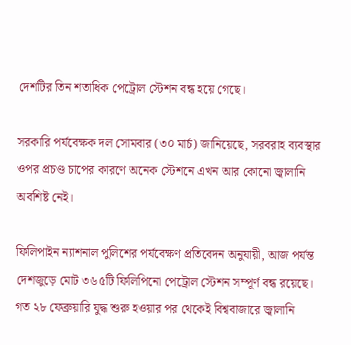দেশটির তিন শতাধিক পেট্রোল স্টেশন বন্ধ হয়ে গেছে।

সরকারি পর্যবেক্ষক দল সোমবার (৩০ মার্চ) জানিয়েছে, সরবরাহ ব্যবস্থার ওপর প্রচণ্ড চাপের কারণে অনেক স্টেশনে এখন আর কোনো জ্বালানি অবশিষ্ট নেই।

ফিলিপাইন ন্যাশনাল পুলিশের পর্যবেক্ষণ প্রতিবেদন অনুযায়ী, আজ পর্যন্ত দেশজুড়ে মোট ৩৬৫টি ফিলিপিনো পেট্রোল স্টেশন সম্পূর্ণ বন্ধ রয়েছে। গত ২৮ ফেব্রুয়ারি যুদ্ধ শুরু হওয়ার পর থেকেই বিশ্ববাজারে জ্বালানি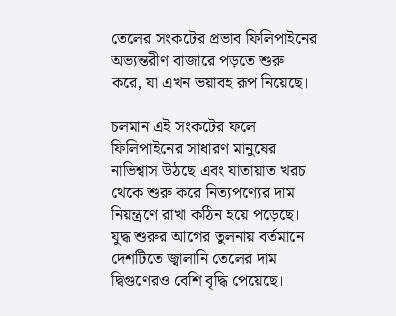তেলের সংকটের প্রভাব ফিলিপাইনের অভ্যন্তরীণ বাজারে পড়তে শুরু করে, যা এখন ভয়াবহ রূপ নিয়েছে।

চলমান এই সংকটের ফলে ফিলিপাইনের সাধারণ মানুষের নাভিশ্বাস উঠছে এবং যাতায়াত খরচ থেকে শুরু করে নিত্যপণ্যের দাম নিয়ন্ত্রণে রাখা কঠিন হয়ে পড়েছে। যুদ্ধ শুরুর আগের তুলনায় বর্তমানে দেশটিতে জ্বালানি তেলের দাম দ্বিগুণেরও বেশি বৃদ্ধি পেয়েছে।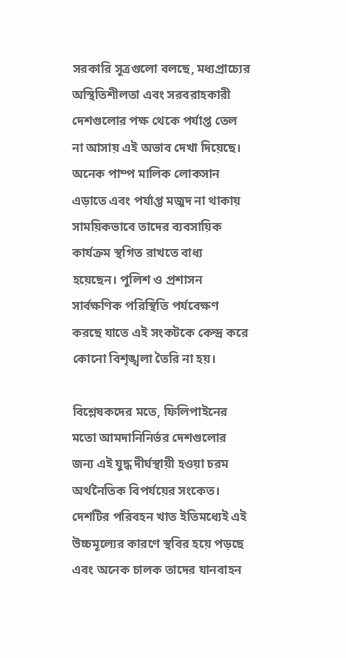সরকারি সূত্রগুলো বলছে, মধ্যপ্রাচ্যের অস্থিতিশীলতা এবং সরবরাহকারী দেশগুলোর পক্ষ থেকে পর্যাপ্ত তেল না আসায় এই অভাব দেখা দিয়েছে। অনেক পাম্প মালিক লোকসান এড়াতে এবং পর্যাপ্ত মজুদ না থাকায় সাময়িকভাবে তাদের ব্যবসায়িক কার্যক্রম স্থগিত রাখতে বাধ্য হয়েছেন। পুলিশ ও প্রশাসন সার্বক্ষণিক পরিস্থিতি পর্যবেক্ষণ করছে যাতে এই সংকটকে কেন্দ্র করে কোনো বিশৃঙ্খলা তৈরি না হয়।

বিশ্লেষকদের মতে, ফিলিপাইনের মতো আমদানিনির্ভর দেশগুলোর জন্য এই যুদ্ধ দীর্ঘস্থায়ী হওয়া চরম অর্থনৈতিক বিপর্যয়ের সংকেত। দেশটির পরিবহন খাত ইতিমধ্যেই এই উচ্চমূল্যের কারণে স্থবির হয়ে পড়ছে এবং অনেক চালক তাদের যানবাহন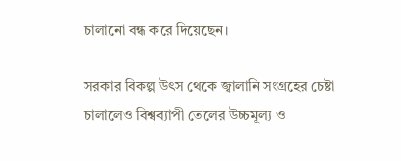চালানো বন্ধ করে দিয়েছেন।

সরকার বিকল্প উৎস থেকে জ্বালানি সংগ্রহের চেষ্টা চালালেও বিশ্বব্যাপী তেলের উচ্চমূল্য ও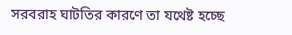সরবরাহ ঘাটতির কারণে তা যথেষ্ট হচ্ছে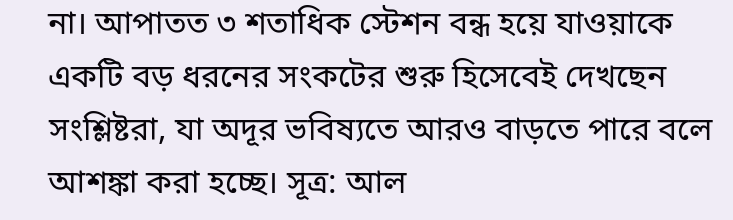না। আপাতত ৩ শতাধিক স্টেশন বন্ধ হয়ে যাওয়াকে একটি বড় ধরনের সংকটের শুরু হিসেবেই দেখছেন সংশ্লিষ্টরা, যা অদূর ভবিষ্যতে আরও বাড়তে পারে বলে আশঙ্কা করা হচ্ছে। সূত্র: আল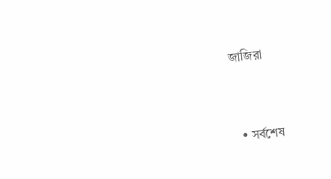জাজিরা



  • সর্বশেষ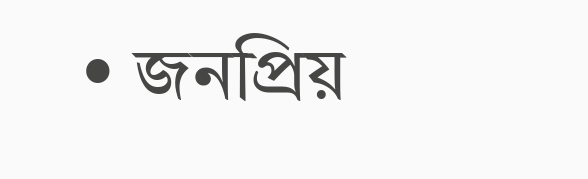• জনপ্রিয়